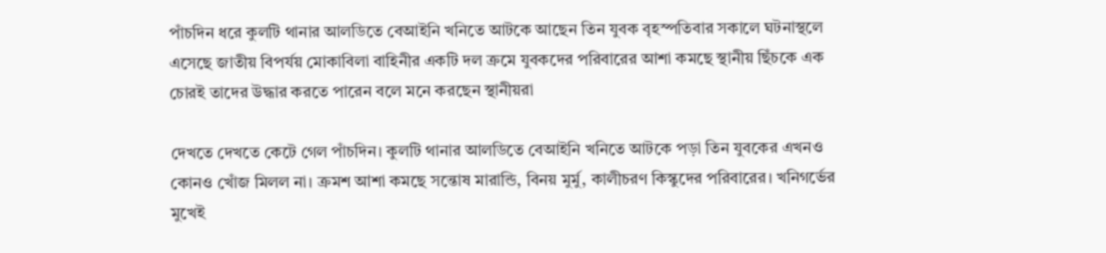পাঁচদিন ধরে কুলটি থানার আলডিতে বেআইনি খনিতে আটকে আছেন তিন যুবক বৃহস্পতিবার সকালে ঘটনাস্থলে এসেছে জাতীয় বিপর্যয় মোকাবিলা বাহিনীর একটি দল ক্রমে যুবকদের পরিবারের আশা কমছে স্থানীয় ছিঁচকে এক চোরই তাদের উদ্ধার করতে পারেন বলে মনে করছেন স্থানীয়রা

দেখতে দেখতে কেটে গেল পাঁচদিন। কুলটি থানার আলডিতে বেআইনি খনিতে আটকে পড়া তিন যুবকের এখনও কোনও খোঁজ মিলল না। ক্রমশ আশা কমছে সন্তোষ মারান্ডি, বিনয় মুর্মু, কালীচরণ কিস্কুদের পরিবারের। খনিগর্ভের মুখেই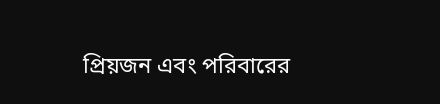প্রিয়জন এবং পরিবারের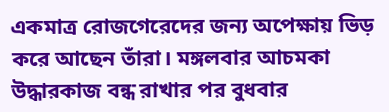একমাত্র রোজগেরেদের জন্য অপেক্ষায় ভিড় করে আছেন তাঁরা। মঙ্গলবার আচমকা উদ্ধারকাজ বন্ধ রাখার পর বুধবার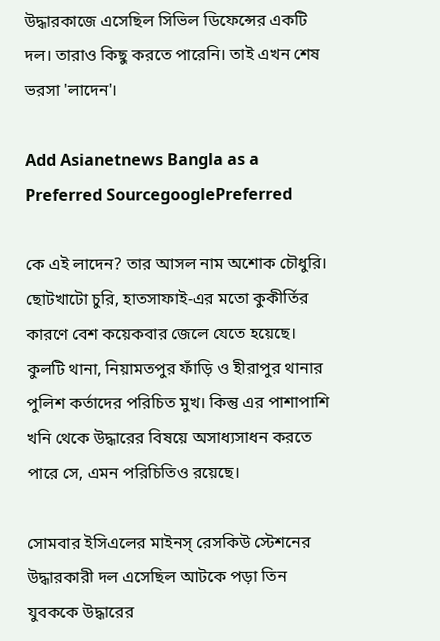উদ্ধারকাজে এসেছিল সিভিল ডিফেন্সের একটি দল। তারাও কিছু করতে পারেনি। তাই এখন শেষ ভরসা 'লাদেন'।

Add Asianetnews Bangla as a Preferred SourcegooglePreferred

কে এই লাদেন? তার আসল নাম অশোক চৌধুরি। ছোটখাটো চুরি, হাতসাফাই-এর মতো কুকীর্তির কারণে বেশ কয়েকবার জেলে যেতে হয়েছে। কুলটি থানা, নিয়ামতপুর ফাঁড়ি ও হীরাপুর থানার পুলিশ কর্তাদের পরিচিত মুখ। কিন্তু এর পাশাপাশি খনি থেকে উদ্ধারের বিষয়ে অসাধ্যসাধন করতে পারে সে, এমন পরিচিতিও রয়েছে।

সোমবার ইসিএলের মাইনস্ রেসকিউ স্টেশনের উদ্ধারকারী দল এসেছিল আটকে পড়া তিন যুবককে উদ্ধারের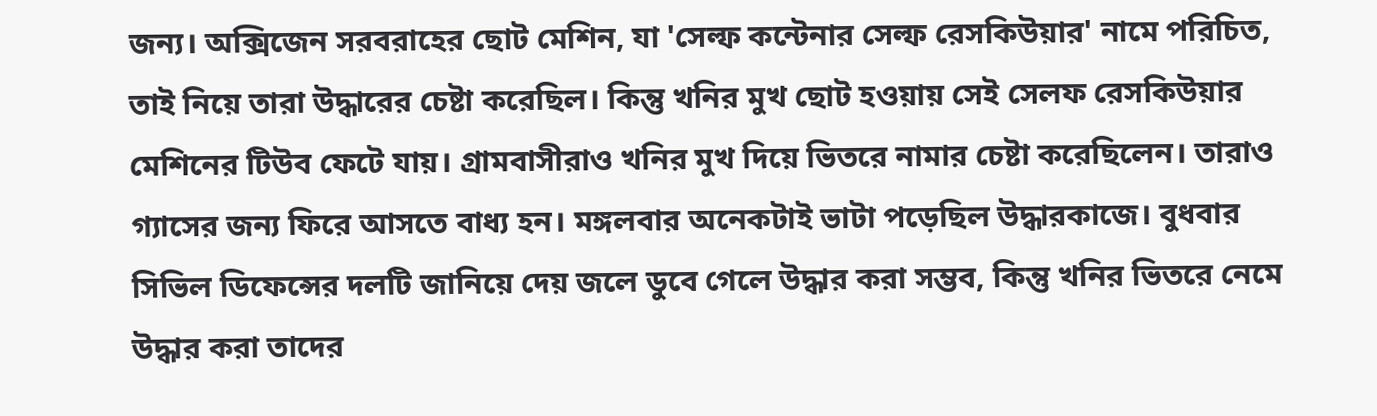জন্য। অক্সিজেন সরবরাহের ছোট মেশিন, যা 'সেল্ফ কন্টেনার সেল্ফ রেসকিউয়ার' নামে পরিচিত, তাই নিয়ে তারা উদ্ধারের চেষ্টা করেছিল। কিন্তু খনির মুখ ছোট হওয়ায় সেই সেলফ রেসকিউয়ার মেশিনের টিউব ফেটে যায়। গ্রামবাসীরাও খনির মুখ দিয়ে ভিতরে নামার চেষ্টা করেছিলেন। তারাও গ্যাসের জন্য ফিরে আসতে বাধ্য হন। মঙ্গলবার অনেকটাই ভাটা পড়েছিল উদ্ধারকাজে। বুধবার সিভিল ডিফেন্সের দলটি জানিয়ে দেয় জলে ডুবে গেলে উদ্ধার করা সম্ভব, কিন্তু খনির ভিতরে নেমে উদ্ধার করা তাদের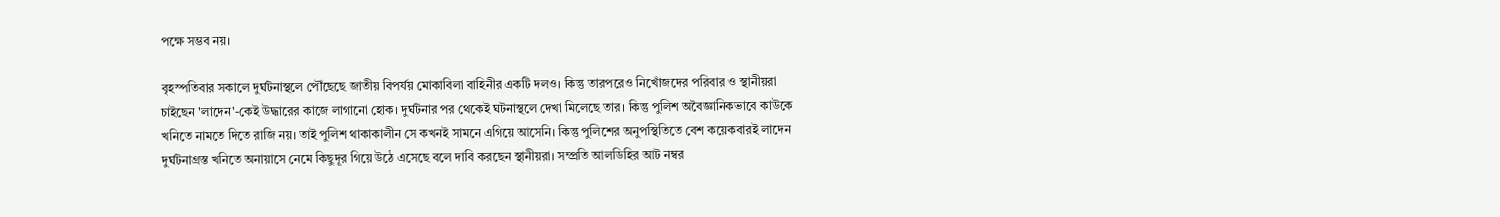পক্ষে সম্ভব নয়।

বৃহস্পতিবার সকালে দুর্ঘটনাস্থলে পৌঁছেছে জাতীয় বিপর্যয় মোকাবিলা বাহিনীর একটি দলও। কিন্তু তারপরেও নিখোঁজদের পরিবার ও স্থানীয়রা চাইছেন 'লাদেন'-কেই উদ্ধারের কাজে লাগানো হোক। দুর্ঘটনার পর থেকেই ঘটনাস্থলে দেখা মিলেছে তার। কিন্তু পুলিশ অবৈজ্ঞানিকভাবে কাউকে খনিতে নামতে দিতে রাজি নয়। তাই পুলিশ থাকাকালীন সে কখনই সামনে এগিয়ে আসেনি। কিন্তু পুলিশের অনুপস্থিতিতে বেশ কয়েকবারই লাদেন দুর্ঘটনাগ্রস্ত খনিতে অনায়াসে নেমে কিছুদূর গিয়ে উঠে এসেছে বলে দাবি করছেন স্থানীয়রা। সম্প্রতি আলডিহির আট নম্বর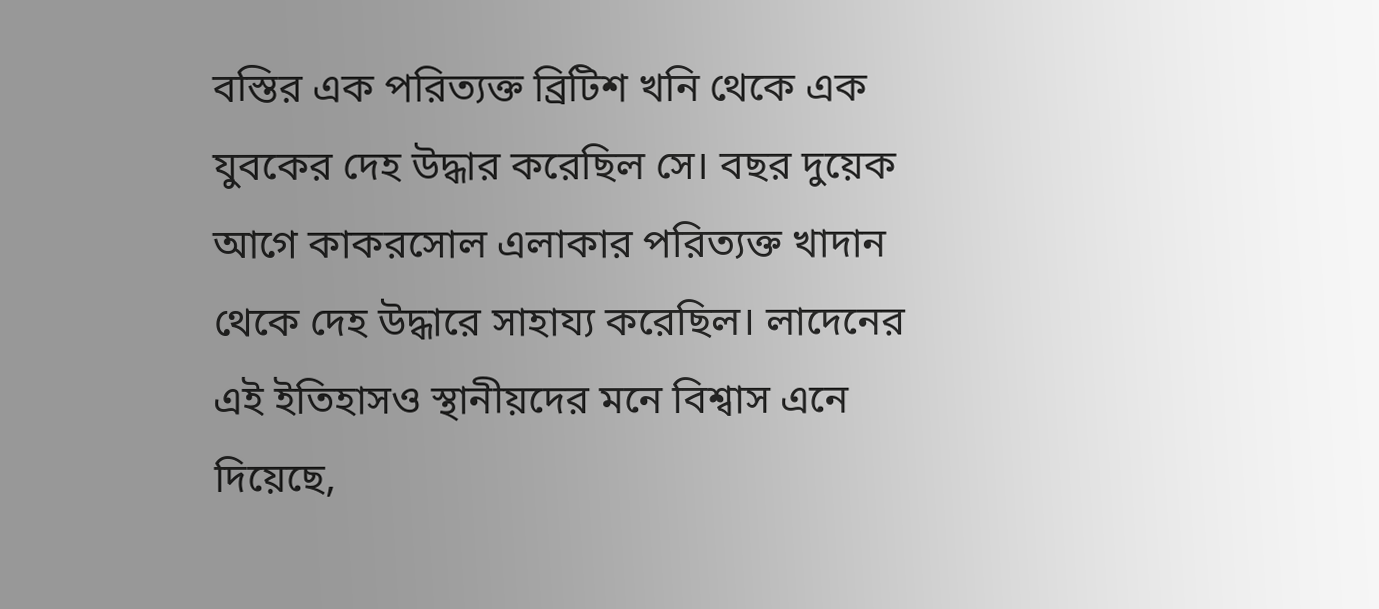বস্তির এক পরিত্যক্ত ব্রিটিশ খনি থেকে এক যুবকের দেহ উদ্ধার করেছিল সে। বছর দুয়েক আগে কাকরসোল এলাকার পরিত্যক্ত খাদান থেকে দেহ উদ্ধারে সাহায্য করেছিল। লাদেনের এই ইতিহাসও স্থানীয়দের মনে বিশ্বাস এনে দিয়েছে,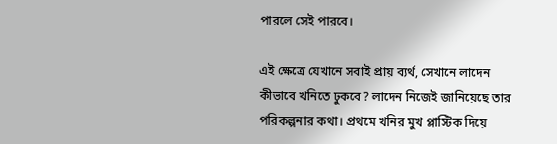পারলে সেই পারবে।

এই ক্ষেত্রে যেখানে সবাই প্রায় ব্যর্থ, সেখানে লাদেন কীভাবে খনিতে ঢুকবে? লাদেন নিজেই জানিয়েছে তার পরিকল্পনার কথা। প্রথমে খনির মুখ প্লাস্টিক দিয়ে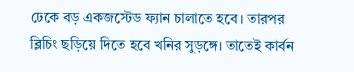ঢেকে বড় একজস্টেড ফ্যান চালাতে হবে। তারপর ব্লিচিং ছড়িয়ে দিতে হবে খনির সুড়ঙ্গে। তাতেই কার্বন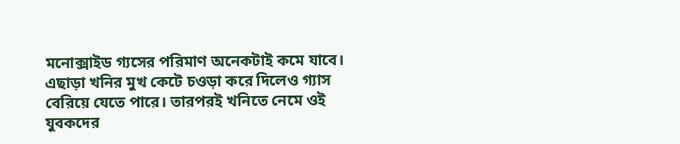মনোক্সাইড গ্যসের পরিমাণ অনেকটাই কমে যাবে। এছাড়া খনির মুখ কেটে চওড়া করে দিলেও গ্যাস বেরিয়ে যেতে পারে। তারপরই খনিতে নেমে ওই যুবকদের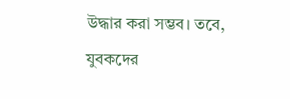উদ্ধার করা সম্ভব। তবে, যুবকদের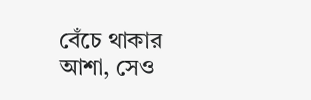বেঁচে থাকার আশা, সেও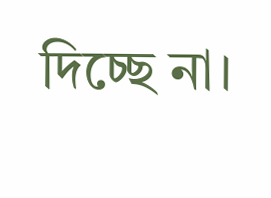দিচ্ছে না।